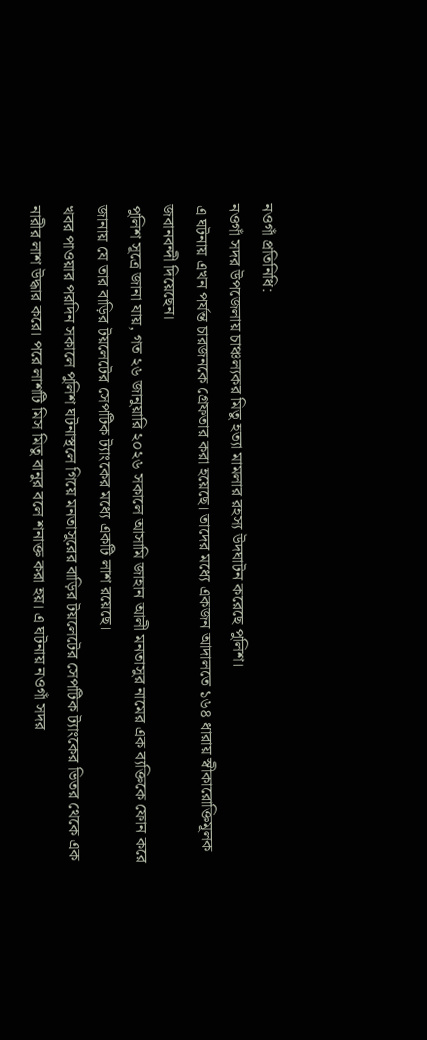নওগাঁ প্রতিনিধি:
নওগাঁ সদর উপজেলায় চাঞ্চল্যকর মিতু হত্যা মামলার রহস্য উদঘাটন করেছে পুলিশ।
এ ঘটনায় এখন পর্যন্ত চারজনকে গ্রেফতার করা হয়েছে। তাদের মধ্যে একজন আদালতে ১৬৪ ধারায় স্বীকারোক্তিমূলক জবানবন্দী দিয়েছেন।
পুলিশ সূত্রে জানা যায়, গত ২৬ জানুয়ারি ২০২৬ সকালে আসামি জাহান আলী মনতাসুর নামের এক ব্যক্তিকে ফোন করে জানায় যে তার বাড়ির টয়লেটের সেপটিক ট্যাংকের মধ্যে একটি লাশ রয়েছে।
খবর পাওয়ার পরদিন সকালে পুলিশ ঘটনাস্থলে গিয়ে মনতাসুরের বাড়ির টয়লেটের সেপটিক ট্যাংকের ভিতর থেকে এক নারীর লাশ উদ্ধার করে। পরে লাশটি মিস মিতু বানুর বলে শনাক্ত করা হয়। এ ঘটনায় নওগাঁ সদর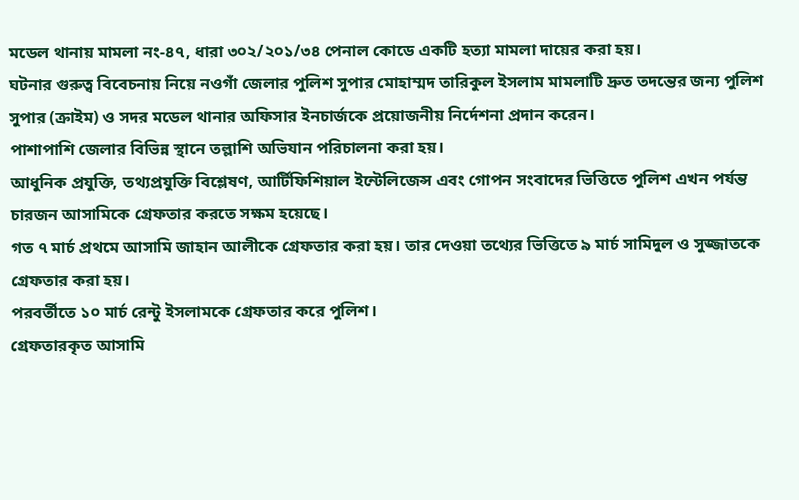মডেল থানায় মামলা নং-৪৭, ধারা ৩০২/২০১/৩৪ পেনাল কোডে একটি হত্যা মামলা দায়ের করা হয়।
ঘটনার গুরুত্ব বিবেচনায় নিয়ে নওগাঁ জেলার পুলিশ সুপার মোহাম্মদ তারিকুল ইসলাম মামলাটি দ্রুত তদন্তের জন্য পুলিশ সুপার (ক্রাইম) ও সদর মডেল থানার অফিসার ইনচার্জকে প্রয়োজনীয় নির্দেশনা প্রদান করেন।
পাশাপাশি জেলার বিভিন্ন স্থানে তল্লাশি অভিযান পরিচালনা করা হয়।
আধুনিক প্রযুক্তি, তথ্যপ্রযুক্তি বিশ্লেষণ, আর্টিফিশিয়াল ইন্টেলিজেন্স এবং গোপন সংবাদের ভিত্তিতে পুলিশ এখন পর্যন্ত চারজন আসামিকে গ্রেফতার করতে সক্ষম হয়েছে।
গত ৭ মার্চ প্রথমে আসামি জাহান আলীকে গ্রেফতার করা হয়। তার দেওয়া তথ্যের ভিত্তিতে ৯ মার্চ সামিদুল ও সুজ্জাতকে গ্রেফতার করা হয়।
পরবর্তীতে ১০ মার্চ রেন্টু ইসলামকে গ্রেফতার করে পুলিশ।
গ্রেফতারকৃত আসামি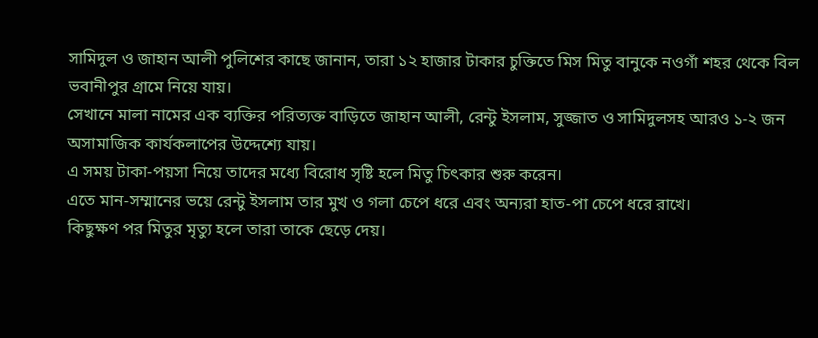সামিদুল ও জাহান আলী পুলিশের কাছে জানান, তারা ১২ হাজার টাকার চুক্তিতে মিস মিতু বানুকে নওগাঁ শহর থেকে বিল ভবানীপুর গ্রামে নিয়ে যায়।
সেখানে মালা নামের এক ব্যক্তির পরিত্যক্ত বাড়িতে জাহান আলী, রেন্টু ইসলাম, সুজ্জাত ও সামিদুলসহ আরও ১-২ জন অসামাজিক কার্যকলাপের উদ্দেশ্যে যায়।
এ সময় টাকা-পয়সা নিয়ে তাদের মধ্যে বিরোধ সৃষ্টি হলে মিতু চিৎকার শুরু করেন।
এতে মান-সম্মানের ভয়ে রেন্টু ইসলাম তার মুখ ও গলা চেপে ধরে এবং অন্যরা হাত-পা চেপে ধরে রাখে।
কিছুক্ষণ পর মিতুর মৃত্যু হলে তারা তাকে ছেড়ে দেয়।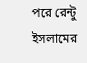পরে রেন্টু ইসলামের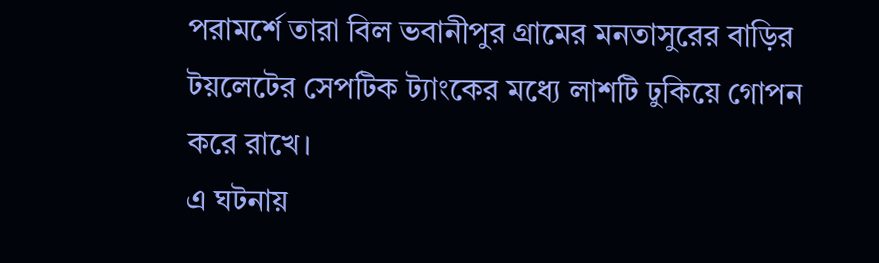পরামর্শে তারা বিল ভবানীপুর গ্রামের মনতাসুরের বাড়ির টয়লেটের সেপটিক ট্যাংকের মধ্যে লাশটি ঢুকিয়ে গোপন করে রাখে।
এ ঘটনায়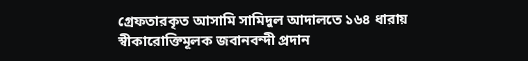গ্রেফতারকৃত আসামি সামিদুল আদালতে ১৬৪ ধারায় স্বীকারোক্তিমূলক জবানবন্দী প্রদান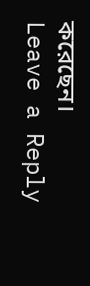করেছেন।
Leave a Reply